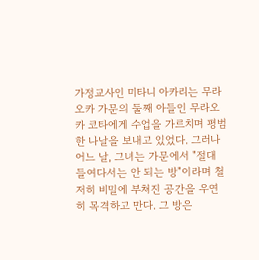가정교사인 미타니 아카리는 무라오카 가문의 둘째 아들인 무라오카 코타에게 수업을 가르치며 평범한 나날을 보내고 있었다. 그러나 어느 날, 그녀는 가문에서 "절대 들여다서는 안 되는 방"이라며 철저히 비밀에 부쳐진 공간을 우연히 목격하고 만다. 그 방은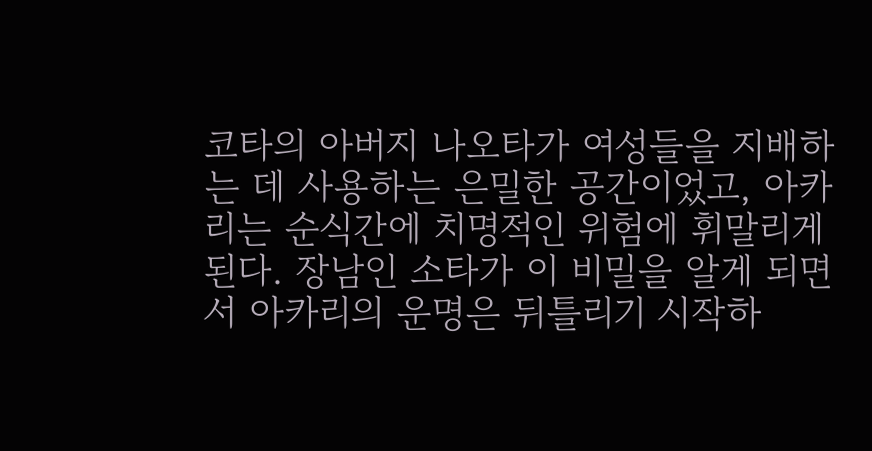코타의 아버지 나오타가 여성들을 지배하는 데 사용하는 은밀한 공간이었고, 아카리는 순식간에 치명적인 위험에 휘말리게 된다. 장남인 소타가 이 비밀을 알게 되면서 아카리의 운명은 뒤틀리기 시작하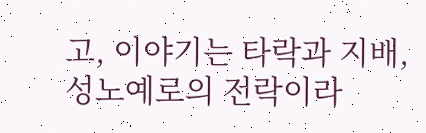고, 이야기는 타락과 지배, 성노예로의 전락이라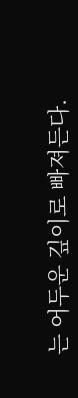는 어두운 깊이로 빠져든다.